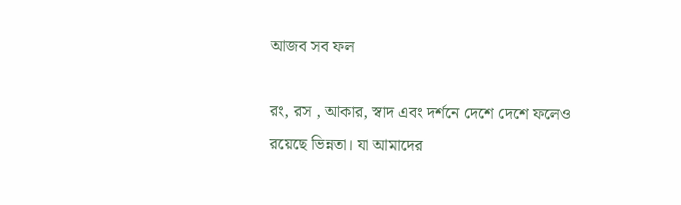আজব সব ফল

রং, রস , আকার, স্বাদ এবং দর্শনে দেশে দেশে ফলেও রয়েছে ভিন্নতা। যা আমাদের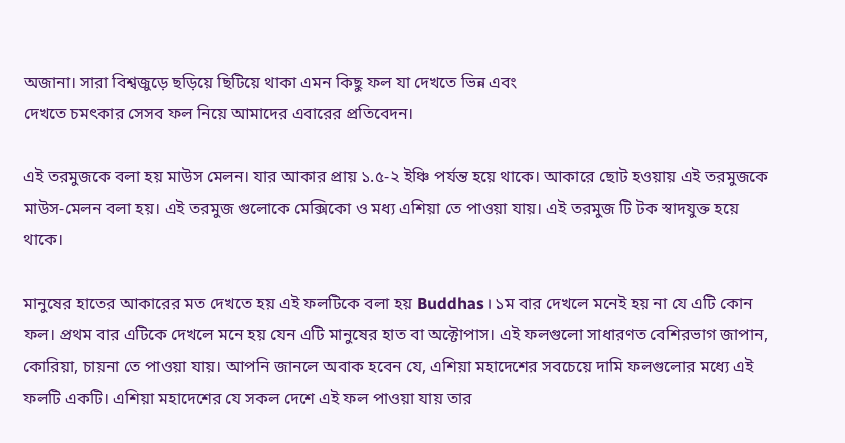অজানা। সারা বিশ্বজুড়ে ছড়িয়ে ছিটিয়ে থাকা এমন কিছু ফল যা দেখতে ভিন্ন এবং
দেখতে চমৎকার সেসব ফল নিয়ে আমাদের এবারের প্রতিবেদন।

এই তরমুজকে বলা হয় মাউস মেলন। যার আকার প্রায় ১.৫-২ ইঞ্চি পর্যন্ত হয়ে থাকে। আকারে ছোট হওয়ায় এই তরমুজকে মাউস-মেলন বলা হয়। এই তরমুজ গুলোকে মেক্সিকো ও মধ্য এশিয়া তে পাওয়া যায়। এই তরমুজ টি টক স্বাদযুক্ত হয়ে থাকে।

মানুষের হাতের আকারের মত দেখতে হয় এই ফলটিকে বলা হয় Buddhas । ১ম বার দেখলে মনেই হয় না যে এটি কোন ফল। প্রথম বার এটিকে দেখলে মনে হয় যেন এটি মানুষের হাত বা অক্টোপাস। এই ফলগুলো সাধারণত বেশিরভাগ জাপান, কোরিয়া, চায়না তে পাওয়া যায়। আপনি জানলে অবাক হবেন যে, এশিয়া মহাদেশের সবচেয়ে দামি ফলগুলোর মধ্যে এই ফলটি একটি। এশিয়া মহাদেশের যে সকল দেশে এই ফল পাওয়া যায় তার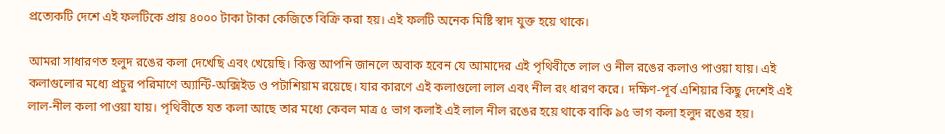প্রত্যেকটি দেশে এই ফলটিকে প্রায় ৪০০০ টাকা টাকা কেজিতে বিক্রি করা হয়। এই ফলটি অনেক মিষ্টি স্বাদ যুক্ত হয়ে থাকে।

আমরা সাধারণত হলুদ রঙের কলা দেখেছি এবং খেয়েছি। কিন্তু আপনি জানলে অবাক হবেন যে আমাদের এই পৃথিবীতে লাল ও নীল রঙের কলাও পাওয়া যায়। এই কলাগুলোর মধ্যে প্রচুর পরিমাণে অ্যান্টি-অক্সিইড ও পটাশিয়াম রয়েছে। যার কারণে এই কলাগুলো লাল এবং নীল রং ধারণ করে। দক্ষিণ-পূর্ব এশিয়ার কিছু দেশেই এই লাল-নীল কলা পাওয়া যায়। পৃথিবীতে যত কলা আছে তার মধ্যে কেবল মাত্র ৫ ভাগ কলাই এই লাল নীল রঙের হয়ে থাকে বাকি ৯৫ ভাগ কলা হলুদ রঙের হয়।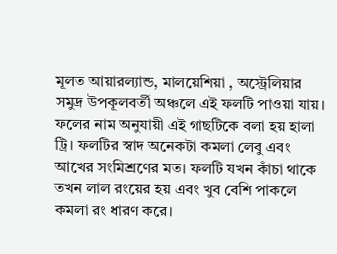মূলত আয়ারল্যান্ড, মালয়েশিয়া , অস্ট্রেলিয়ার সমুদ্র উপকূলবর্তী অঞ্চলে এই ফলটি পাওয়া যায়। ফলের নাম অনুযায়ী এই গাছটিকে বলা হয় হালা ট্রি। ফলটির স্বাদ অনেকটা কমলা লেবু এবং আখের সংমিশ্রণের মত। ফলটি যখন কাঁচা থাকে তখন লাল রংয়ের হয় এবং খুব বেশি পাকলে কমলা রং ধারণ করে।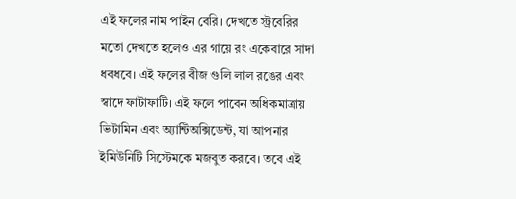এই ফলের নাম পাইন বেরি। দেখতে স্ট্রবেরির মতো দেখতে হলেও এর গায়ে রং একেবারে সাদা ধবধবে। এই ফলের বীজ গুলি লাল রঙের এবং স্বাদে ফাটাফাটি। এই ফলে পাবেন অধিকমাত্রায় ভিটামিন এবং অ্যান্টিঅক্সিডেন্ট, যা আপনার ইমিউনিটি সিস্টেমকে মজবুত করবে। তবে এই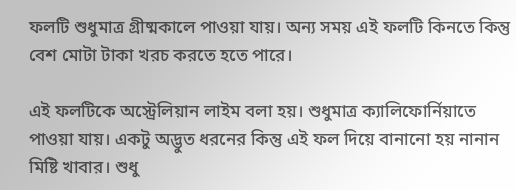ফলটি শুধুমাত্র গ্রীষ্মকালে পাওয়া যায়। অন্য সময় এই ফলটি কিনতে কিন্তু বেশ মোটা টাকা খরচ করতে হতে পারে।

এই ফলটিকে অস্ট্রেলিয়ান লাইম বলা হয়। শুধুমাত্র ক্যালিফোর্নিয়াতে পাওয়া যায়। একটু অদ্ভুত ধরনের কিন্তু এই ফল দিয়ে বানানো হয় নানান মিষ্টি খাবার। শুধু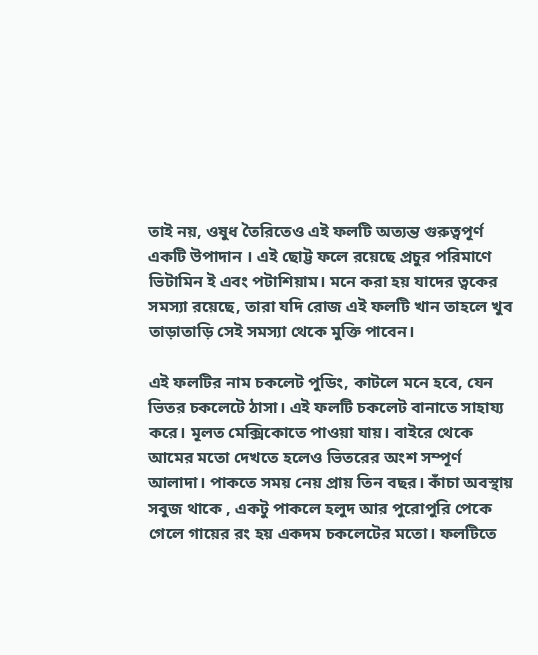তাই নয়, ওষুধ তৈরিতেও এই ফলটি অত্যন্ত গুরুত্বপূর্ণ একটি উপাদান । এই ছোট্ট ফলে রয়েছে প্রচুর পরিমাণে ভিটামিন ই এবং পটাশিয়াম। মনে করা হয় যাদের ত্বকের সমস্যা রয়েছে, তারা যদি রোজ এই ফলটি খান তাহলে খুব তাড়াতাড়ি সেই সমস্যা থেকে মুক্তি পাবেন।

এই ফলটির নাম চকলেট পুডিং, কাটলে মনে হবে, যেন ভিতর চকলেটে ঠাসা। এই ফলটি চকলেট বানাতে সাহায্য করে। মূলত মেক্সিকোতে পাওয়া যায়। বাইরে থেকে আমের মতো দেখতে হলেও ভিতরের অংশ সম্পূর্ণ আলাদা। পাকতে সময় নেয় প্রায় তিন বছর। কাঁচা অবস্থায় সবুজ থাকে , একটু পাকলে হলুদ আর পুরোপুরি পেকে গেলে গায়ের রং হয় একদম চকলেটের মতো। ফলটিতে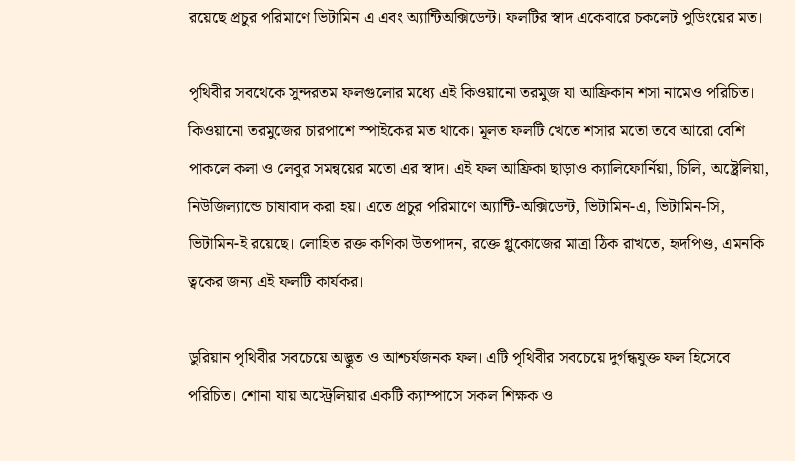রয়েছে প্রচুর পরিমাণে ভিটামিন এ এবং অ্যান্টিঅক্সিডেন্ট। ফলটির স্বাদ একেবারে চকলেট পুডিংয়ের মত।

পৃথিবীর সবথেকে সুন্দরতম ফলগুলোর মধ্যে এই কিওয়ানো তরমুজ যা আফ্রিকান শসা নামেও পরিচিত। কিওয়ানো তরমুজের চারপাশে স্পাইকের মত থাকে। মূলত ফলটি খেতে শসার মতো তবে আরো বেশি পাকলে কলা ও লেবুর সমন্বয়ের মতো এর স্বাদ। এই ফল আফ্রিকা ছাড়াও ক্যালিফোর্নিয়া, চিলি, অষ্ট্রেলিয়া, নিউজিল্যান্ডে চাষাবাদ করা হয়। এতে প্রচুর পরিমাণে অ্যান্টি-অক্সিডেন্ট, ভিটামিন-এ, ভিটামিন-সি, ভিটামিন-ই রয়েছে। লোহিত রক্ত কণিকা উতপাদন, রক্তে গ্লুকোজের মাত্রা ঠিক রাখতে, হৃদপিণ্ড, এমনকি ত্বকের জন্য এই ফলটি কার্যকর।

ডুরিয়ান পৃথিবীর সবচেয়ে অদ্ভুত ও আশ্চর্যজনক ফল। এটি পৃথিবীর সবচেয়ে দুর্গন্ধযুক্ত ফল হিসেবে পরিচিত। শোনা যায় অস্ট্রেলিয়ার একটি ক্যাম্পাসে সকল শিক্ষক ও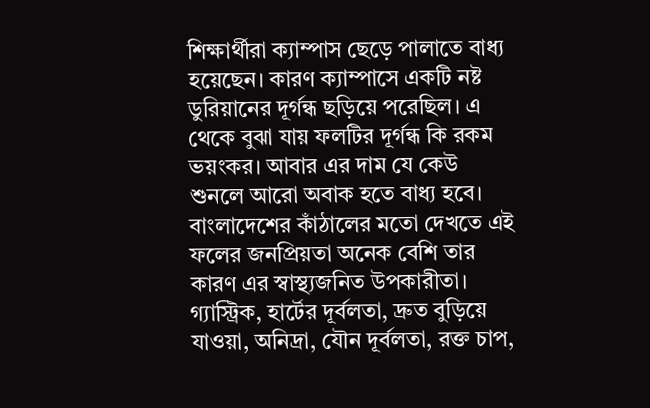শিক্ষার্থীরা ক্যাম্পাস ছেড়ে পালাতে বাধ্য হয়েছেন। কারণ ক্যাম্পাসে একটি নষ্ট ডুরিয়ানের দূর্গন্ধ ছড়িয়ে পরেছিল। এ থেকে বুঝা যায় ফলটির দূর্গন্ধ কি রকম ভয়ংকর। আবার এর দাম যে কেউ শুনলে আরো অবাক হতে বাধ্য হবে। বাংলাদেশের কাঁঠালের মতো দেখতে এই ফলের জনপ্রিয়তা অনেক বেশি তার কারণ এর স্বাস্থ্যজনিত উপকারীতা। গ্যাস্ট্রিক, হার্টের দূর্বলতা, দ্রুত বুড়িয়ে যাওয়া, অনিদ্রা, যৌন দূর্বলতা, রক্ত চাপ,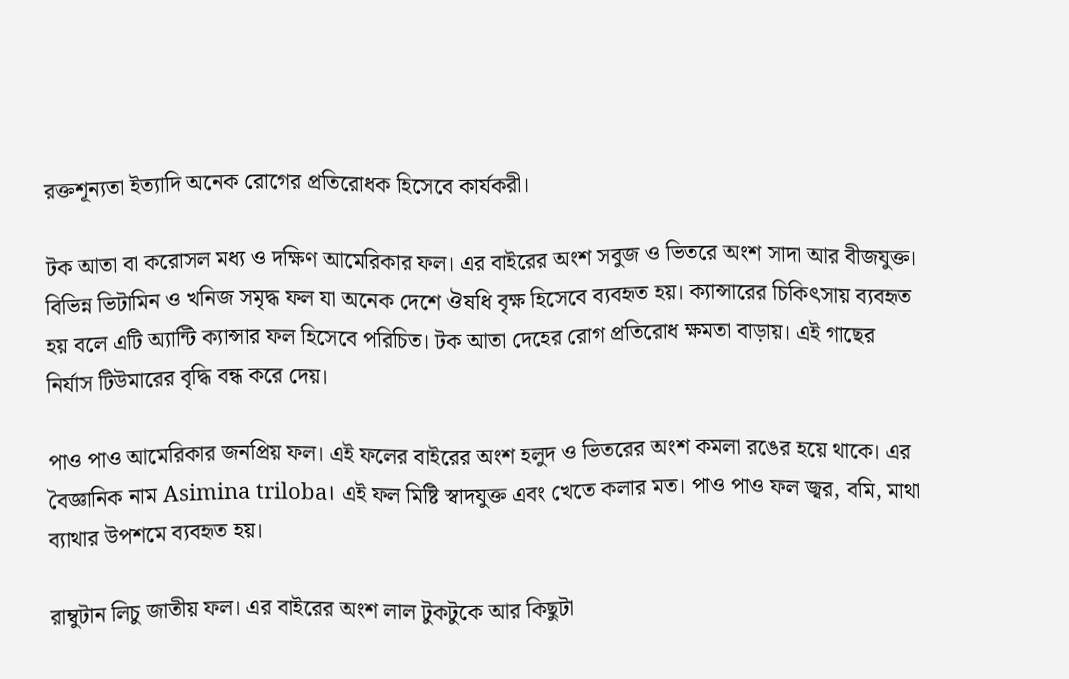রক্তশূন্যতা ইত্যাদি অনেক রোগের প্রতিরোধক হিসেবে কার্যকরী।

টক আতা বা করোসল মধ্য ও দক্ষিণ আমেরিকার ফল। এর বাইরের অংশ সবুজ ও ভিতরে অংশ সাদা আর বীজযুক্ত। বিভিন্ন ভিটামিন ও খনিজ সমৃদ্ধ ফল যা অনেক দেশে ঔষধি বৃক্ষ হিসেবে ব্যবহৃত হয়। ক্যান্সারের চিকিৎসায় ব্যবহৃত হয় বলে এটি অ্যান্টি ক্যান্সার ফল হিসেবে পরিচিত। টক আতা দেহের রোগ প্রতিরোধ ক্ষমতা বাড়ায়। এই গাছের নির্যাস টিউমারের বৃদ্ধি বন্ধ করে দেয়।

পাও পাও আমেরিকার জনপ্রিয় ফল। এই ফলের বাইরের অংশ হলুদ ও ভিতরের অংশ কমলা রঙের হয়ে থাকে। এর বৈজ্ঞানিক নাম Asimina triloba। এই ফল মিষ্টি স্বাদযুক্ত এবং খেতে কলার মত। পাও পাও ফল জ্বর, বমি, মাথা ব্যাথার উপশমে ব্যবহৃত হয়।

রাম্বুটান লিচু জাতীয় ফল। এর বাইরের অংশ লাল টুকটুকে আর কিছুটা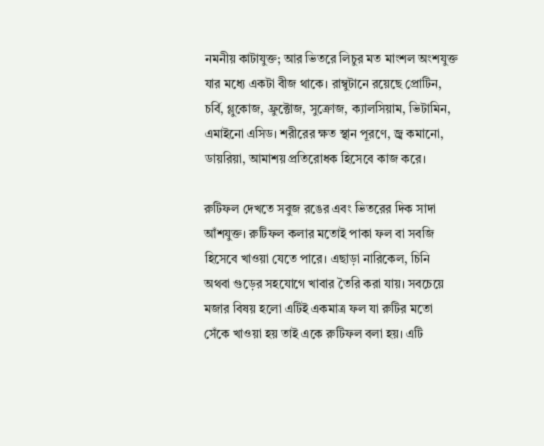নমনীয় কাটাযুক্ত; আর ভিতরে লিচুর মত মাংশল অংশযুক্ত যার মধ্যে একটা বীজ থাকে। রাম্বুটানে রয়েছে প্রোটিন, চর্বি, গ্লুকোজ, ফ্রুক্টোজ, সুক্রোজ, ক্যালসিয়াম, ভিটামিন, এমাইনো এসিড। শরীরের ক্ষত স্থান পূরণে, জ্ব্র কমানো, ডায়রিয়া, আমাশয় প্রতিরোধক হিসেবে কাজ করে।

রুটিফল দেখতে সবুজ রঙের এবং ভিতরের দিক সাদা আঁশযুক্ত। রুটিফল কলার মতোই পাকা ফল বা সবজি হিসেবে খাওয়া যেতে পারে। এছাড়া নারিকেল, চিনি অথবা গুড়ের সহযোগে খাবার তৈরি করা যায়। সবচেয়ে মজার বিষয় হলো এটিই একমাত্র ফল যা রুটির মতো সেঁকে খাওয়া হয় তাই একে রুটিফল বলা হয়। এটি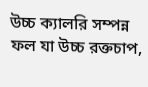উচ্চ ক্যালরি সম্পন্ন ফল যা উচ্চ রক্তচাপ,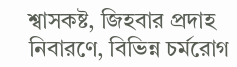শ্বাসকষ্ট, জিহবার প্রদাহ নিবারণে, বিভিন্ন চর্মরোগ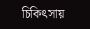চিকিৎসায়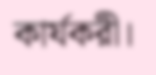কার্যকরী।